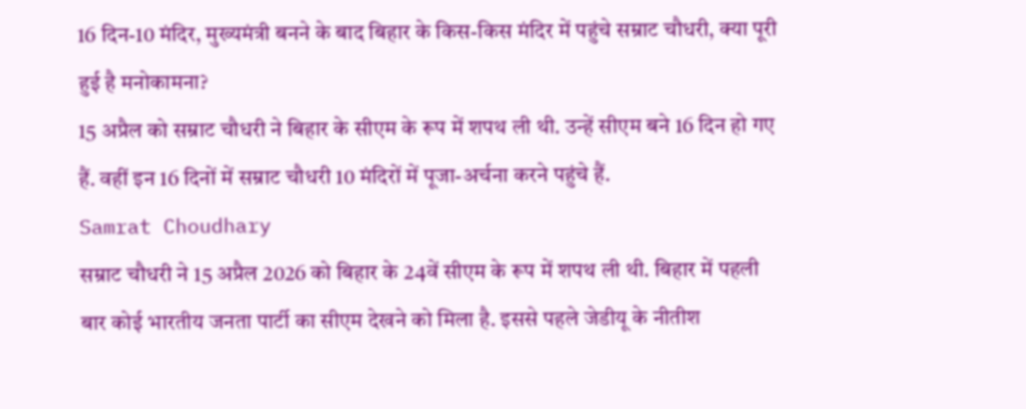16 दिन-10 मंदिर, मुख्यमंत्री बनने के बाद बिहार के किस-किस मंदिर में पहुंचे सम्राट चौधरी, क्या पूरी हुई है मनोकामना?
15 अप्रैल को सम्राट चौधरी ने बिहार के सीएम के रूप में शपथ ली थी. उन्हें सीएम बने 16 दिन हो गए हैं. वहीं इन 16 दिनों में सम्राट चौधरी 10 मंदिरों में पूजा-अर्चना करने पहुंचे हैं.
Samrat Choudhary
सम्राट चौधरी ने 15 अप्रैल 2026 को बिहार के 24वें सीएम के रूप में शपथ ली थी. बिहार में पहली बार कोई भारतीय जनता पार्टी का सीएम देखने को मिला है. इससे पहले जेडीयू के नीतीश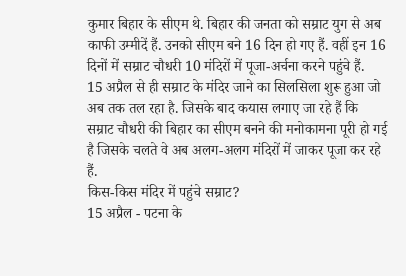कुमार बिहार के सीएम थे. बिहार की जनता को सम्राट युग से अब काफी उम्मीदें हैं. उनको सीएम बने 16 दिन हो गए हैं. वहीं इन 16 दिनों में सम्राट चौधरी 10 मंदिरों में पूजा-अर्चना करने पहुंचे हैं.
15 अप्रैल से ही सम्राट के मंदिर जाने का सिलसिला शुरू हुआ जो अब तक तल रहा है. जिसके बाद कयास लगाए जा रहे हैं कि सम्राट चौधरी की बिहार का सीएम बनने की मनोकामना पूरी हो गई है जिसके चलते वे अब अलग-अलग मंदिरों में जाकर पूजा कर रहे हैं.
किस-किस मंदिर में पहुंचे सम्राट?
15 अप्रैल - पटना के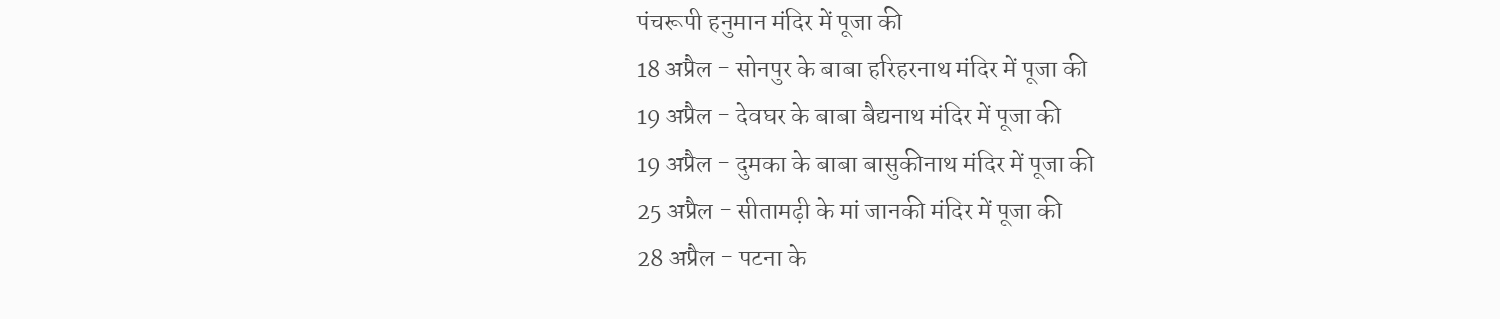पंचरूपी हनुमान मंदिर में पूजा की
18 अप्रैल - सोनपुर के बाबा हरिहरनाथ मंदिर में पूजा की
19 अप्रैल - देवघर के बाबा बैद्यनाथ मंदिर में पूजा की
19 अप्रैल - दुमका के बाबा बासुकीनाथ मंदिर में पूजा की
25 अप्रैल - सीतामढ़ी के मां जानकी मंदिर में पूजा की
28 अप्रैल - पटना के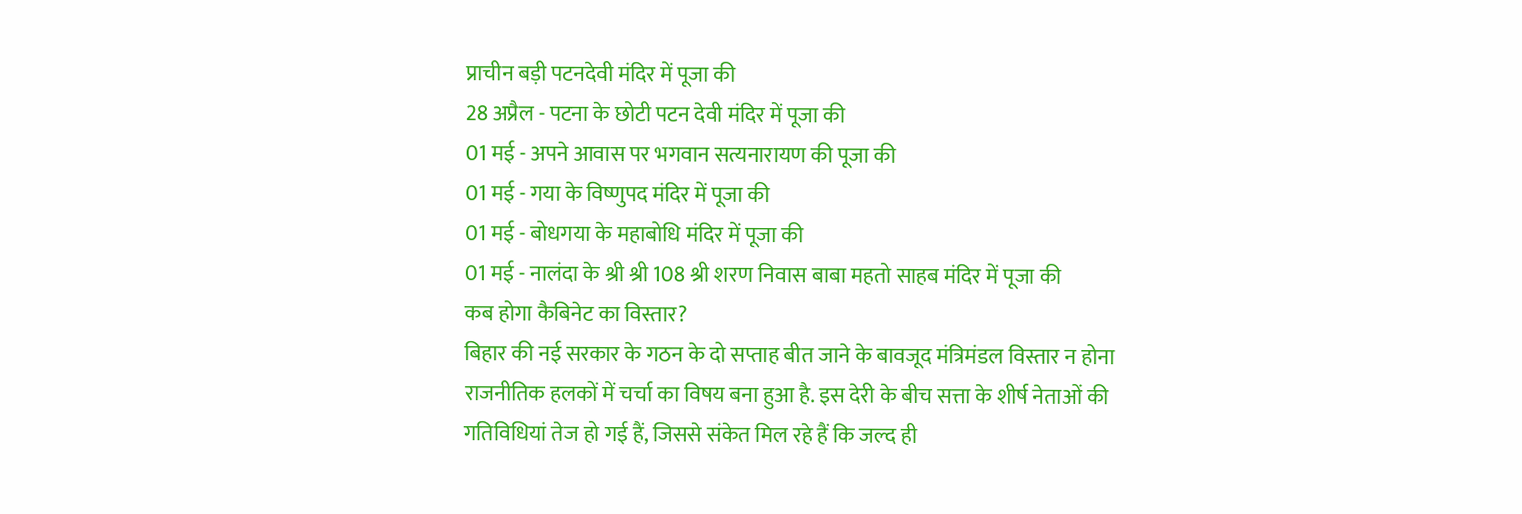प्राचीन बड़ी पटनदेवी मंदिर में पूजा की
28 अप्रैल - पटना के छोटी पटन देवी मंदिर में पूजा की
01 मई - अपने आवास पर भगवान सत्यनारायण की पूजा की
01 मई - गया के विष्णुपद मंदिर में पूजा की
01 मई - बोधगया के महाबोधि मंदिर में पूजा की
01 मई - नालंदा के श्री श्री 108 श्री शरण निवास बाबा महतो साहब मंदिर में पूजा की
कब होगा कैबिनेट का विस्तार?
बिहार की नई सरकार के गठन के दो सप्ताह बीत जाने के बावजूद मंत्रिमंडल विस्तार न होना राजनीतिक हलकों में चर्चा का विषय बना हुआ है. इस देरी के बीच सत्ता के शीर्ष नेताओं की गतिविधियां तेज हो गई हैं, जिससे संकेत मिल रहे हैं कि जल्द ही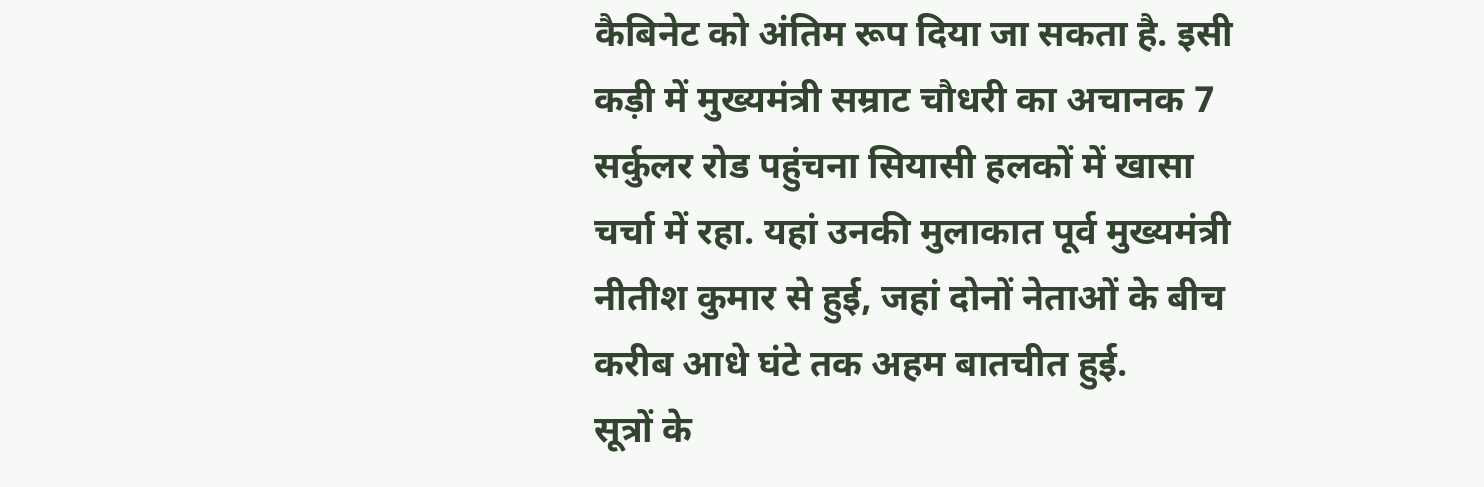कैबिनेट को अंतिम रूप दिया जा सकता है. इसी कड़ी में मुख्यमंत्री सम्राट चौधरी का अचानक 7 सर्कुलर रोड पहुंचना सियासी हलकों में खासा चर्चा में रहा. यहां उनकी मुलाकात पूर्व मुख्यमंत्री नीतीश कुमार से हुई, जहां दोनों नेताओं के बीच करीब आधे घंटे तक अहम बातचीत हुई.
सूत्रों के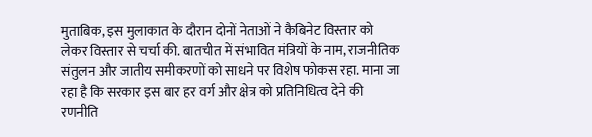मुताबिक, इस मुलाकात के दौरान दोनों नेताओं ने कैबिनेट विस्तार को लेकर विस्तार से चर्चा की. बातचीत में संभावित मंत्रियों के नाम, राजनीतिक संतुलन और जातीय समीकरणों को साधने पर विशेष फोकस रहा. माना जा रहा है कि सरकार इस बार हर वर्ग और क्षेत्र को प्रतिनिधित्व देने की रणनीति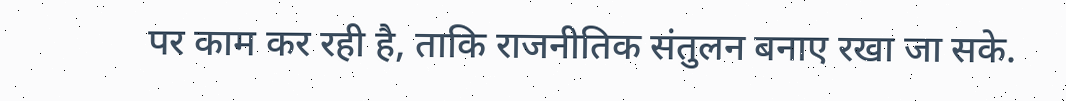पर काम कर रही है, ताकि राजनीतिक संतुलन बनाए रखा जा सके.